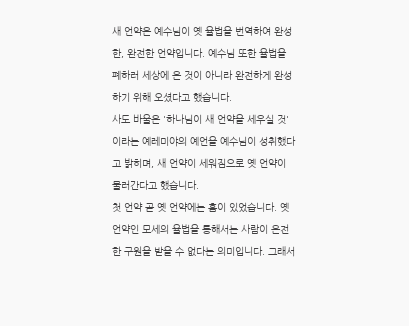새 언약은 예수님이 옛 율법을 번역하여 완성한, 완전한 언약입니다. 예수님 또한 율법을 폐하러 세상에 온 것이 아니라 완전하게 완성하기 위해 오셨다고 했습니다.
사도 바울은 '하나님이 새 언약을 세우실 것'이라는 예레미야의 예언을 예수님이 성취했다고 밝히며, 새 언약이 세워짐으로 옛 언약이 물러간다고 했습니다.
첫 언약 곧 옛 언약에는 흠이 있었습니다. 옛 언약인 모세의 율법을 통해서는 사람이 온전한 구원을 받을 수 없다는 의미입니다. 그래서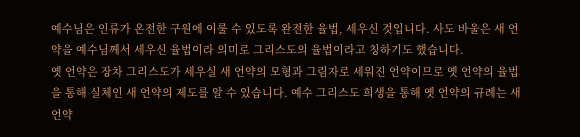예수님은 인류가 온전한 구원에 이룰 수 있도록 완전한 율법, 세우신 것입니다. 사도 바울은 새 언약을 예수님께서 세우신 율법이라 의미로 그리스도의 율법이라고 칭하기도 했습니다.
옛 언약은 장차 그리스도가 세우실 새 언약의 모형과 그림자로 세워진 언약이므로 옛 언약의 율법을 통해 실체인 새 언약의 제도를 알 수 있습니다. 예수 그리스도 희생을 통해 옛 언약의 규례는 새 언약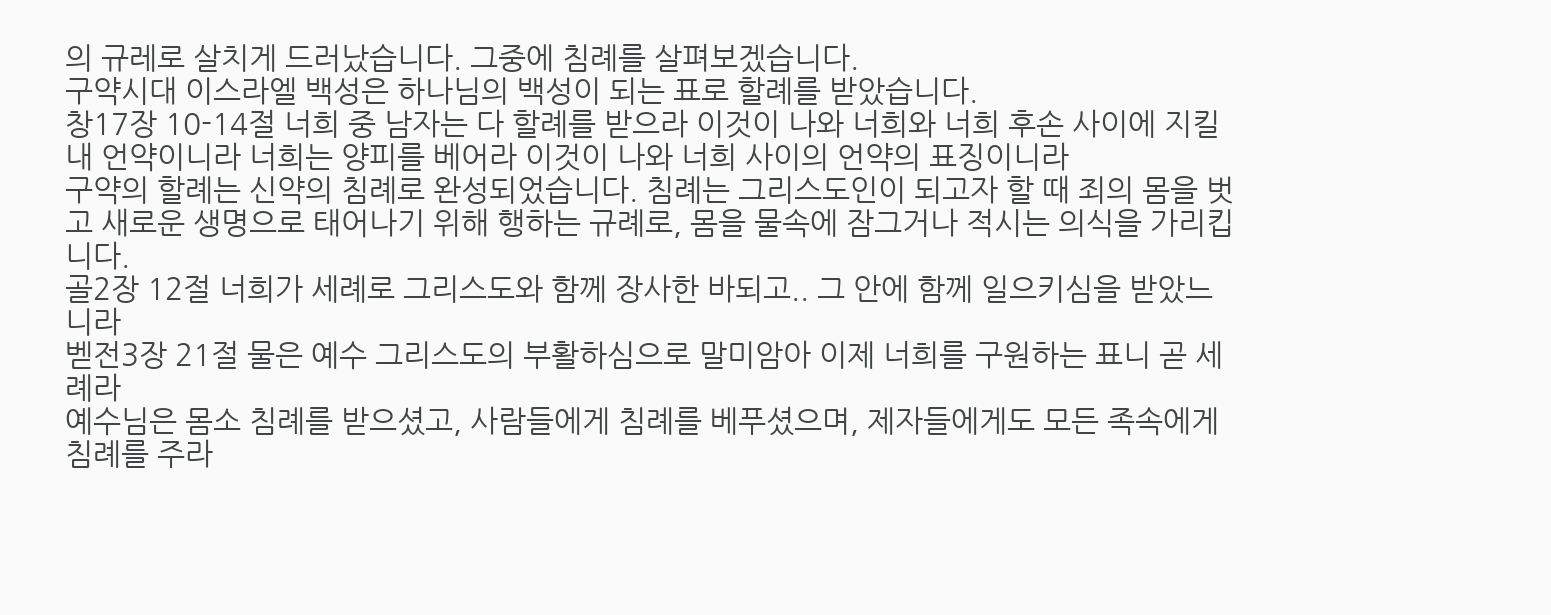의 규레로 살치게 드러났습니다. 그중에 침례를 살펴보겠습니다.
구약시대 이스라엘 백성은 하나님의 백성이 되는 표로 할례를 받았습니다.
창17장 10-14절 너희 중 남자는 다 할례를 받으라 이것이 나와 너희와 너희 후손 사이에 지킬 내 언약이니라 너희는 양피를 베어라 이것이 나와 너희 사이의 언약의 표징이니라
구약의 할례는 신약의 침례로 완성되었습니다. 침례는 그리스도인이 되고자 할 때 죄의 몸을 벗고 새로운 생명으로 태어나기 위해 행하는 규례로, 몸을 물속에 잠그거나 적시는 의식을 가리킵니다.
골2장 12절 너희가 세례로 그리스도와 함께 장사한 바되고.. 그 안에 함께 일으키심을 받았느니라
벧전3장 21절 물은 예수 그리스도의 부활하심으로 말미암아 이제 너희를 구원하는 표니 곧 세례라
예수님은 몸소 침례를 받으셨고, 사람들에게 침례를 베푸셨으며, 제자들에게도 모든 족속에게 침례를 주라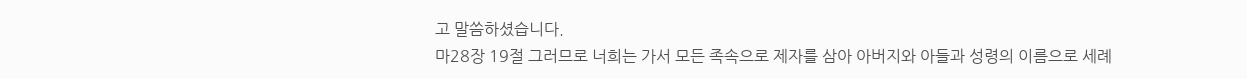고 말씀하셨습니다.
마28장 19절 그러므로 너희는 가서 모든 족속으로 제자를 삼아 아버지와 아들과 성령의 이름으로 세례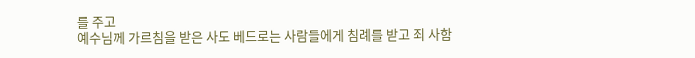를 주고
예수님께 가르침을 받은 사도 베드로는 사람들에게 침례를 받고 죄 사함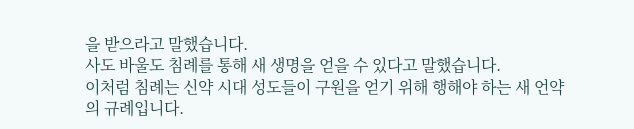을 받으라고 말했습니다.
사도 바울도 침례를 통해 새 생명을 얻을 수 있다고 말했습니다.
이처럼 침례는 신약 시대 성도들이 구원을 얻기 위해 행해야 하는 새 언약의 규례입니다.